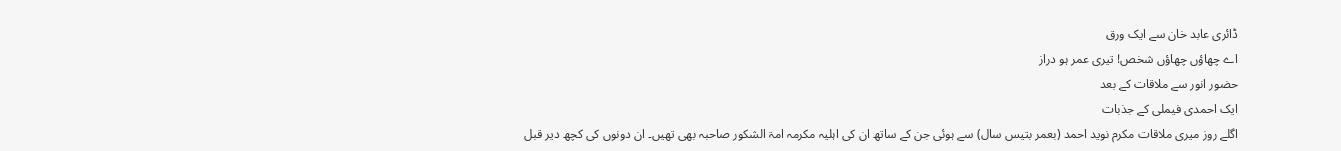ڈائری عابد خان سے ایک ورق
اے چھاؤں چھاؤں شخص! تیری عمر ہو دراز
حضور انور سے ملاقات کے بعد
ایک احمدی فیملی کے جذبات
اگلے روز میری ملاقات مکرم نوید احمد (بعمر بتیس سال) سے ہوئی جن کے ساتھ ان کی اہلیہ مکرمہ امۃ الشکور صاحبہ بھی تھیں۔ ان دونوں کی کچھ دیر قبل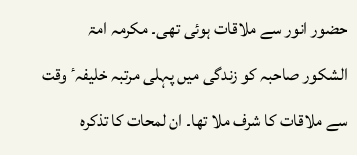حضور انور سے ملاقات ہوئی تھی۔ مکرمہ امۃ الشکور صاحبہ کو زندگی میں پہلی مرتبہ خلیفہٴ وقت سے ملاقات کا شرف ملا تھا۔ ان لمحات کا تذکرہ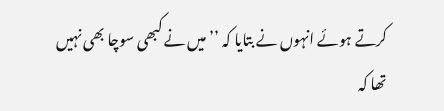کرتے ہوئے انہوں نے بتایا کہ ’’میں نے کبھی سوچا بھی نہیں تھا کہ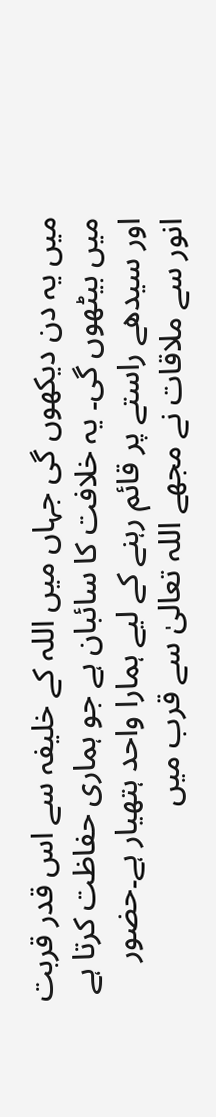میں یہ دن دیکھوں گی جہاں میں اللہ کے خلیفہ سے اس قدر قربت میں بیٹھوں گی۔ یہ خلافت کا سائبان ہے جو ہماری حفاظت کرتا ہے اور سیدھے راستے پر قائم رہنے کے لیے ہمارا واحد ہتھیار ہے۔حضور انور سے ملاقات نے مجھے اللہ تعالیٰ سے قرب میں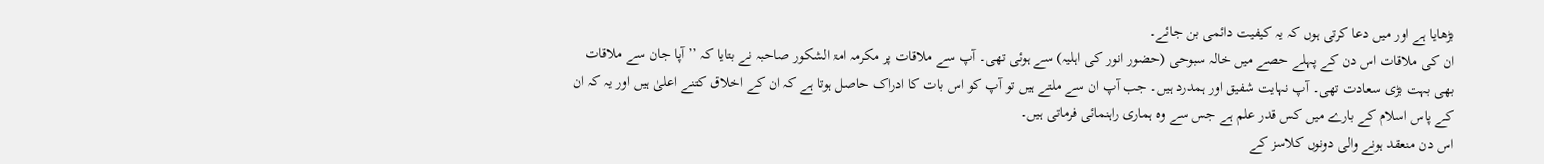بڑھایا ہے اور میں دعا کرتی ہوں کہ یہ کیفیت دائمی بن جائے۔
ان کی ملاقات اس دن کے پہلے حصے میں خالہ سبوحی (حضور انور کی اہلیہ) سے ہوئی تھی۔ آپ سے ملاقات پر مکرمہ امۃ الشکور صاحبہ نے بتایا کہ ’’آپا جان سے ملاقات بھی بہت بڑی سعادت تھی۔ آپ نہایت شفیق اور ہمدرد ہیں۔ جب آپ ان سے ملتے ہیں تو آپ کو اس بات کا ادراک حاصل ہوتا ہے کہ ان کے اخلاق کتنے اعلیٰ ہیں اور یہ کہ ان کے پاس اسلام کے بارے میں کس قدر علم ہے جس سے وہ ہماری راہنمائی فرماتی ہیں۔
اس دن منعقد ہونے والی دونوں کلاسز کے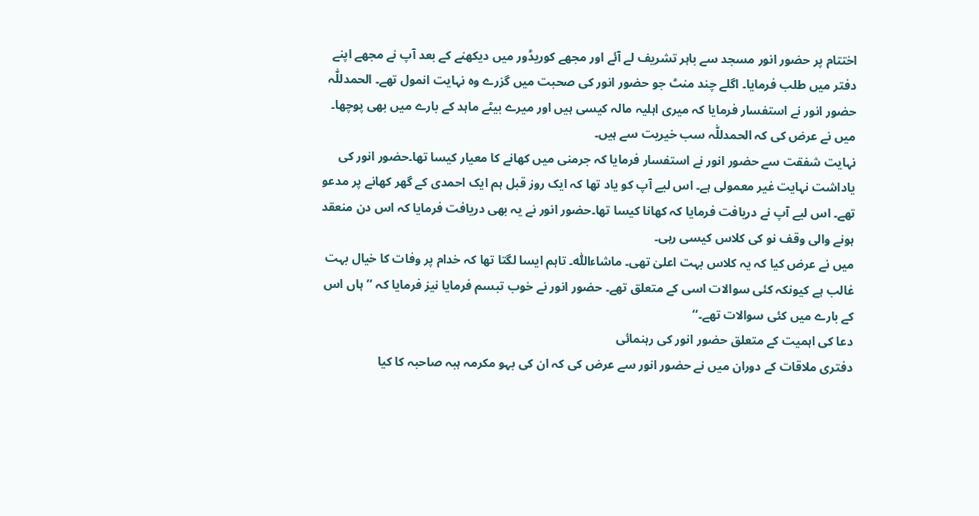اختتام پر حضور انور مسجد سے باہر تشریف لے آئے اور مجھے کوریڈور میں دیکھنے کے بعد آپ نے مجھے اپنے دفتر میں طلب فرمایا۔ اگلے چند منٹ جو حضور انور کی صحبت میں گزرے وہ نہایت انمول تھے۔ الحمدللّٰہ
حضور انور نے استفسار فرمایا کہ میری اہلیہ مالہ کیسی ہیں اور میرے بیٹے ماہد کے بارے میں بھی پوچھا۔ میں نے عرض کی کہ الحمدللّٰہ سب خیریت سے ہیں۔
نہایت شفقت سے حضور انور نے استفسار فرمایا کہ جرمنی میں کھانے کا معیار کیسا تھا۔حضور انور کی یاداشت نہایت غیر معمولی ہے۔ اس لیے آپ کو یاد تھا کہ ایک روز قبل ہم ایک احمدی کے گھر کھانے پر مدعو تھے۔ اس لیے آپ نے دریافت فرمایا کہ کھانا کیسا تھا۔حضور انور نے یہ بھی دریافت فرمایا کہ اس دن منعقد ہونے والی وقف نو کی کلاس کیسی رہی۔
میں نے عرض کیا کہ یہ کلاس بہت اعلیٰ تھی۔ ماشاءاللّٰہ۔ تاہم ایسا لگتا تھا کہ خدام پر وفات کا خیال بہت غالب ہے کیونکہ کئی سوالات اسی کے متعلق تھے۔ حضور انور نے خوب تبسم فرمایا نیز فرمایا کہ ’’ہاں اس کے بارے میں کئی سوالات تھے۔‘‘
دعا کی اہمیت کے متعلق حضور انور کی رہنمائی
دفتری ملاقات کے دوران میں نے حضور انور سے عرض کی کہ ان کی بہو مکرمہ ہبہ صاحبہ کا کیا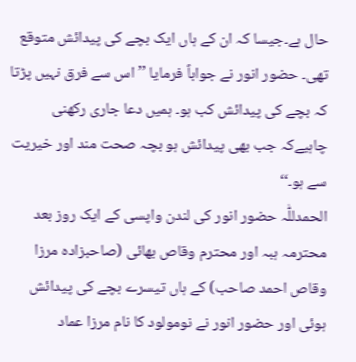حال ہے۔جیسا کہ ان کے ہاں ایک بچے کی پیدائش متوقع تھی۔ حضور انور نے جواباً فرمایا ’’اس سے فرق نہیں پڑتا کہ بچے کی پیدائش کب ہو۔ ہمیں دعا جاری رکھنی چاہیےکہ جب بھی پیدائش ہو بچہ صحت مند اور خیریت سے ہو۔‘‘
الحمدللّٰہ حضور انور کی لندن واپسی کے ایک روز بعد محترمہ ہبہ اور محترم وقاص بھائی (صاحبزادہ مرزا وقاص احمد صاحب) کے ہاں تیسرے بچے کی پیدائش ہوئی اور حضور انور نے نومولود کا نام مرزا عماد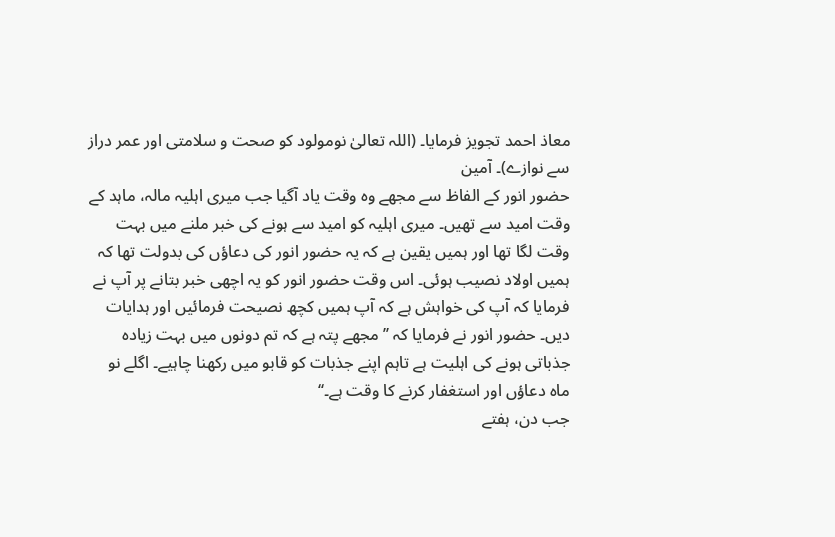معاذ احمد تجویز فرمایا۔ (اللہ تعالیٰ نومولود کو صحت و سلامتی اور عمر دراز سے نوازے)۔ آمین
حضور انور کے الفاظ سے مجھے وہ وقت یاد آگیا جب میری اہلیہ مالہ، ماہد کے وقت امید سے تھیں۔ میری اہلیہ کو امید سے ہونے کی خبر ملنے میں بہت وقت لگا تھا اور ہمیں یقین ہے کہ یہ حضور انور کی دعاؤں کی بدولت تھا کہ ہمیں اولاد نصیب ہوئی۔ اس وقت حضور انور کو یہ اچھی خبر بتانے پر آپ نے فرمایا کہ آپ کی خواہش ہے کہ آپ ہمیں کچھ نصیحت فرمائیں اور ہدایات دیں۔ حضور انور نے فرمایا کہ ’’مجھے پتہ ہے کہ تم دونوں میں بہت زیادہ جذباتی ہونے کی اہلیت ہے تاہم اپنے جذبات کو قابو میں رکھنا چاہیے۔ اگلے نو ماہ دعاؤں اور استغفار کرنے کا وقت ہے۔‘‘
جب دن، ہفتے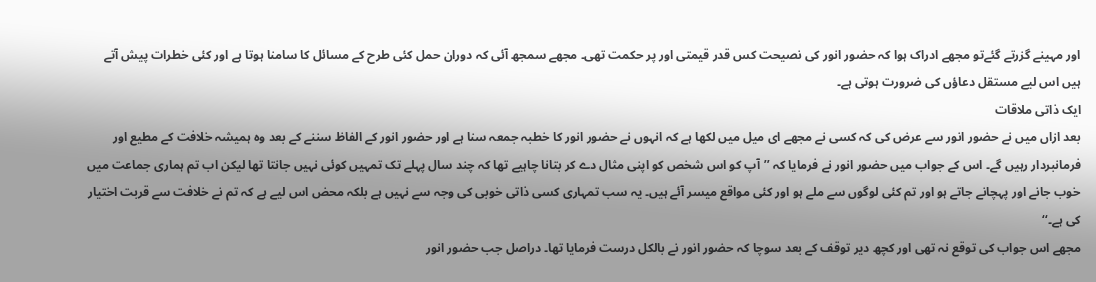اور مہینے گزرتے گئےتو مجھے ادراک ہوا کہ حضور انور کی نصیحت کس قدر قیمتی اور پر حکمت تھی۔ مجھے سمجھ آئی کہ دوران حمل کئی طرح کے مسائل کا سامنا ہوتا ہے اور کئی خطرات پیش آتے ہیں اس لیے مستقل دعاؤں کی ضرورت ہوتی ہے۔
ایک ذاتی ملاقات
بعد ازاں میں نے حضور انور سے عرض کی کہ کسی نے مجھے ای میل میں لکھا ہے کہ انہوں نے حضور انور کا خطبہ جمعہ سنا ہے اور حضور انور کے الفاظ سننے کے بعد وہ ہمیشہ خلافت کے مطیع اور فرمانبردار رہیں گے۔ اس کے جواب میں حضور انور نے فرمایا کہ ’’آپ کو اس شخص کو اپنی مثال دے کر بتانا چاہیے تھا کہ چند سال پہلے تک تمہیں کوئی نہیں جانتا تھا لیکن اب تم ہماری جماعت میں خوب جانے اور پہچانے جاتے ہو اور تم کئی لوگوں سے ملے ہو اور کئی مواقع میسر آئے ہیں۔ یہ سب تمہاری کسی ذاتی خوبی کی وجہ سے نہیں ہے بلکہ محض اس لیے ہے کہ تم نے خلافت سے قربت اختیار کی ہے۔‘‘
مجھے اس جواب کی توقع نہ تھی اور کچھ دیر توقف کے بعد سوچا کہ حضور انور نے بالکل درست فرمایا تھا۔ دراصل جب حضور انور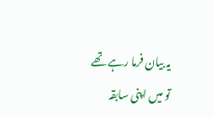یہ بیان فرما رہے تھے تو میں اپنی سابقہ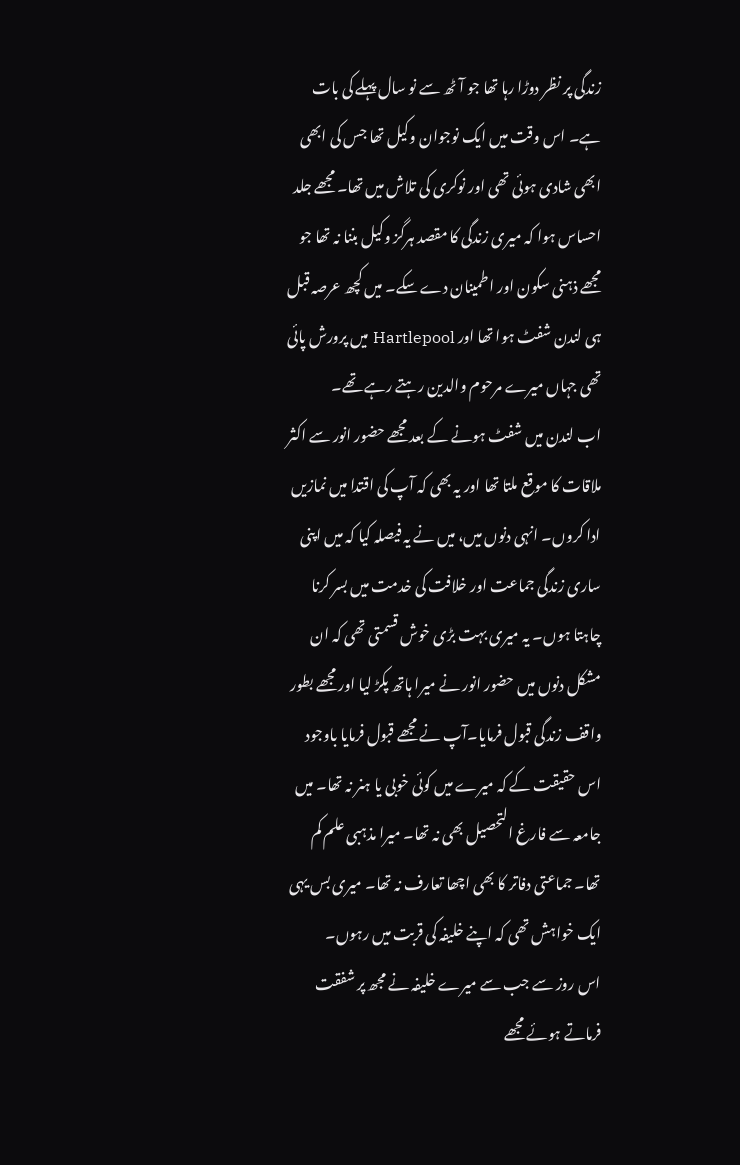زندگی پر نظر دوڑا رہا تھا جو آٹھ سے نو سال پہلے کی بات ہے۔ اس وقت میں ایک نوجوان وکیل تھا جس کی ابھی ابھی شادی ہوئی تھی اور نوکری کی تلاش میں تھا۔ مجھے جلد احساس ہوا کہ میری زندگی کا مقصد ہرگز وکیل بننا نہ تھا جو مجھے ذہنی سکون اور اطمینان دے سکے۔ میں کچھ عرصہ قبل ہی لندن شفٹ ہوا تھا اور Hartlepool میں پرورش پائی تھی جہاں میرے مرحوم والدین رہتے رہے تھے۔
اب لندن میں شفٹ ہونے کے بعد مجھے حضور انور سے اکثر ملاقات کا موقع ملتا تھا اور یہ بھی کہ آپ کی اقتدا میں نمازیں ادا کروں۔ انہی دنوں میں، میں نے یہ فیصلہ کیا کہ میں اپنی ساری زندگی جماعت اور خلافت کی خدمت میں بسر کرنا چاہتا ہوں۔ یہ میری بہت بڑی خوش قسمتی تھی کہ ان مشکل دنوں میں حضور انور نے میرا ہاتھ پکڑ لیا اور مجھے بطور واقف زندگی قبول فرمایا۔آپ نے مجھے قبول فرمایا باوجود اس حقیقت کے کہ میرے میں کوئی خوبی یا ہنر نہ تھا۔ میں جامعہ سے فارغ التحصیل بھی نہ تھا۔ میرا مذہبی علم کم تھا۔ جماعتی دفاتر کا بھی اچھا تعارف نہ تھا۔ میری بس یہی ایک خواہش تھی کہ اپنے خلیفہ کی قربت میں رہوں۔
اس روز سے جب سے میرے خلیفہ نے مجھ پر شفقت فرماتے ہوئے مجھے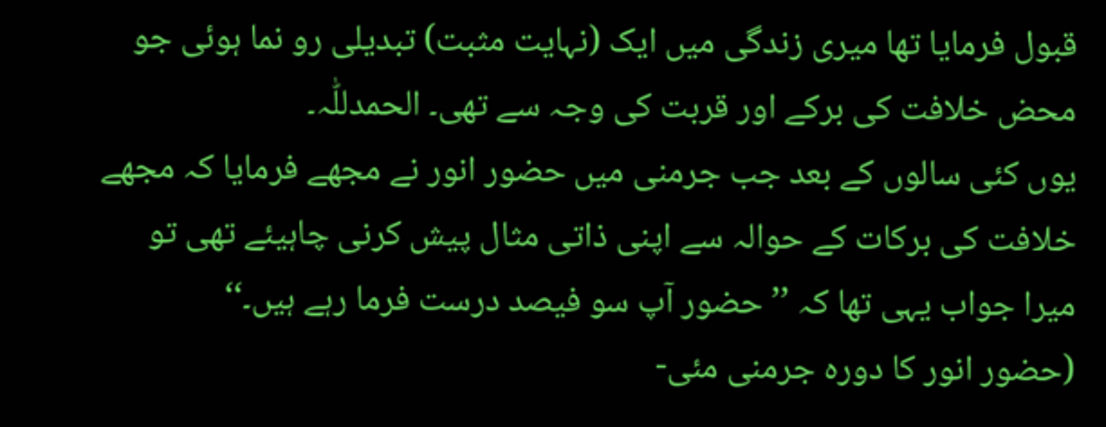قبول فرمایا تھا میری زندگی میں ایک (نہایت مثبت) تبدیلی رو نما ہوئی جو محض خلافت کی برکے اور قربت کی وجہ سے تھی۔ الحمدللّٰہ۔
یوں کئی سالوں کے بعد جب جرمنی میں حضور انور نے مجھے فرمایا کہ مجھے خلافت کی برکات کے حوالہ سے اپنی ذاتی مثال پیش کرنی چاہیئے تھی تو میرا جواب یہی تھا کہ ’’حضور آپ سو فیصد درست فرما رہے ہیں۔‘‘
(حضور انور کا دورہ جرمنی مئی-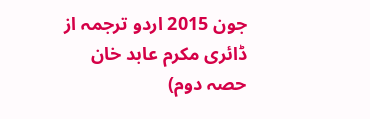جون 2015 اردو ترجمہ از ڈائری مکرم عابد خان حصہ دوم)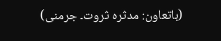(باتعاون: مدثرہ ثروت۔ جرمنی)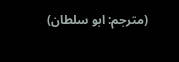(مترجم: ابو سلطان)